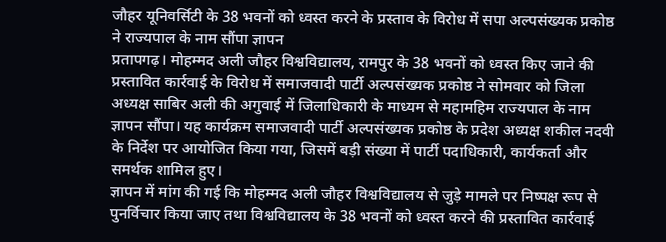जौहर यूनिवर्सिटी के 38 भवनों को ध्वस्त करने के प्रस्ताव के विरोध में सपा अल्पसंख्यक प्रकोष्ठ ने राज्यपाल के नाम सौंपा ज्ञापन
प्रतापगढ़। मोहम्मद अली जौहर विश्वविद्यालय, रामपुर के 38 भवनों को ध्वस्त किए जाने की प्रस्तावित कार्रवाई के विरोध में समाजवादी पार्टी अल्पसंख्यक प्रकोष्ठ ने सोमवार को जिला अध्यक्ष साबिर अली की अगुवाई में जिलाधिकारी के माध्यम से महामहिम राज्यपाल के नाम ज्ञापन सौंपा। यह कार्यक्रम समाजवादी पार्टी अल्पसंख्यक प्रकोष्ठ के प्रदेश अध्यक्ष शकील नदवी के निर्देश पर आयोजित किया गया, जिसमें बड़ी संख्या में पार्टी पदाधिकारी, कार्यकर्ता और समर्थक शामिल हुए।
ज्ञापन में मांग की गई कि मोहम्मद अली जौहर विश्वविद्यालय से जुड़े मामले पर निष्पक्ष रूप से पुनर्विचार किया जाए तथा विश्वविद्यालय के 38 भवनों को ध्वस्त करने की प्रस्तावित कार्रवाई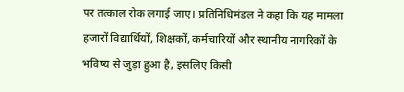पर तत्काल रोक लगाई जाए। प्रतिनिधिमंडल ने कहा कि यह मामला हजारों विद्यार्थियों, शिक्षकों, कर्मचारियों और स्थानीय नागरिकों के भविष्य से जुड़ा हुआ है, इसलिए किसी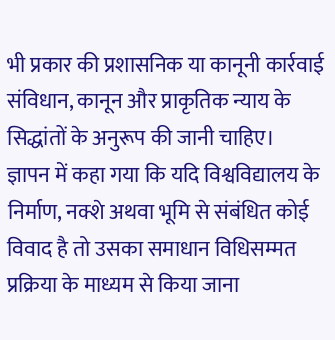भी प्रकार की प्रशासनिक या कानूनी कार्रवाई संविधान, कानून और प्राकृतिक न्याय के सिद्धांतों के अनुरूप की जानी चाहिए।
ज्ञापन में कहा गया कि यदि विश्वविद्यालय के निर्माण, नक्शे अथवा भूमि से संबंधित कोई विवाद है तो उसका समाधान विधिसम्मत प्रक्रिया के माध्यम से किया जाना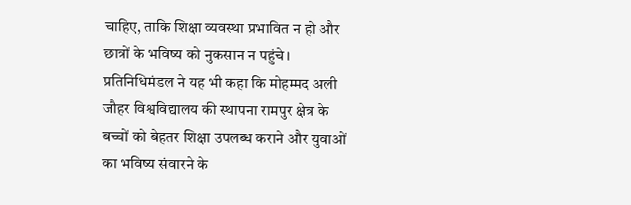चाहिए, ताकि शिक्षा व्यवस्था प्रभावित न हो और छात्रों के भविष्य को नुकसान न पहुंचे। प्रतिनिधिमंडल ने यह भी कहा कि मोहम्मद अली जौहर विश्वविद्यालय की स्थापना रामपुर क्षेत्र के बच्चों को बेहतर शिक्षा उपलब्ध कराने और युवाओं का भविष्य संवारने के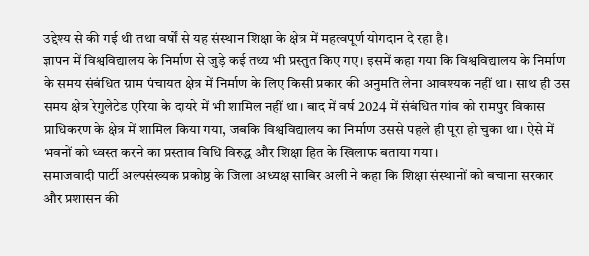उद्देश्य से की गई थी तथा वर्षों से यह संस्थान शिक्षा के क्षेत्र में महत्वपूर्ण योगदान दे रहा है।
ज्ञापन में विश्वविद्यालय के निर्माण से जुड़े कई तथ्य भी प्रस्तुत किए गए। इसमें कहा गया कि विश्वविद्यालय के निर्माण के समय संबंधित ग्राम पंचायत क्षेत्र में निर्माण के लिए किसी प्रकार की अनुमति लेना आवश्यक नहीं था। साथ ही उस समय क्षेत्र रेगुलेटेड एरिया के दायरे में भी शामिल नहीं था। बाद में वर्ष 2024 में संबंधित गांव को रामपुर विकास प्राधिकरण के क्षेत्र में शामिल किया गया, जबकि विश्वविद्यालय का निर्माण उससे पहले ही पूरा हो चुका था। ऐसे में भवनों को ध्वस्त करने का प्रस्ताव विधि विरुद्ध और शिक्षा हित के खिलाफ बताया गया।
समाजवादी पार्टी अल्पसंख्यक प्रकोष्ठ के जिला अध्यक्ष साबिर अली ने कहा कि शिक्षा संस्थानों को बचाना सरकार और प्रशासन की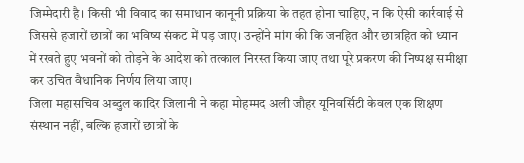जिम्मेदारी है। किसी भी विवाद का समाधान कानूनी प्रक्रिया के तहत होना चाहिए, न कि ऐसी कार्रवाई से जिससे हजारों छात्रों का भविष्य संकट में पड़ जाए। उन्होंने मांग की कि जनहित और छात्रहित को ध्यान में रखते हुए भवनों को तोड़ने के आदेश को तत्काल निरस्त किया जाए तथा पूरे प्रकरण की निष्पक्ष समीक्षा कर उचित वैधानिक निर्णय लिया जाए।
जिला महासचिव अब्दुल कादिर जिलानी ने कहा मोहम्मद अली जौहर यूनिवर्सिटी केवल एक शिक्षण संस्थान नहीं, बल्कि हजारों छात्रों के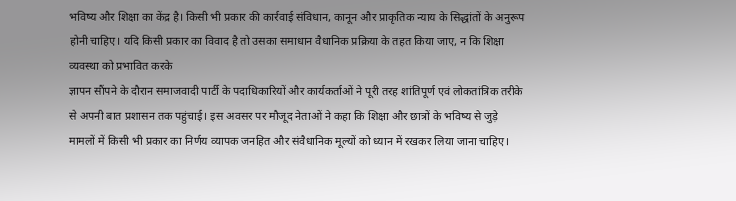भविष्य और शिक्षा का केंद्र है। किसी भी प्रकार की कार्रवाई संविधान, कानून और प्राकृतिक न्याय के सिद्धांतों के अनुरूप होनी चाहिए। यदि किसी प्रकार का विवाद है तो उसका समाधान वैधानिक प्रक्रिया के तहत किया जाए, न कि शिक्षा व्यवस्था को प्रभावित करके
ज्ञापन सौंपने के दौरान समाजवादी पार्टी के पदाधिकारियों और कार्यकर्ताओं ने पूरी तरह शांतिपूर्ण एवं लोकतांत्रिक तरीके से अपनी बात प्रशासन तक पहुंचाई। इस अवसर पर मौजूद नेताओं ने कहा कि शिक्षा और छात्रों के भविष्य से जुड़े मामलों में किसी भी प्रकार का निर्णय व्यापक जनहित और संवैधानिक मूल्यों को ध्यान में रखकर लिया जाना चाहिए।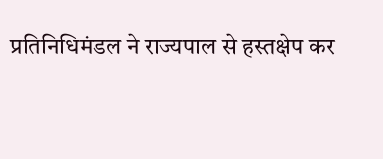प्रतिनिधिमंडल ने राज्यपाल से हस्तक्षेप कर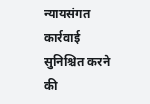न्यायसंगत कार्रवाई सुनिश्चित करने की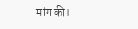मांग की।